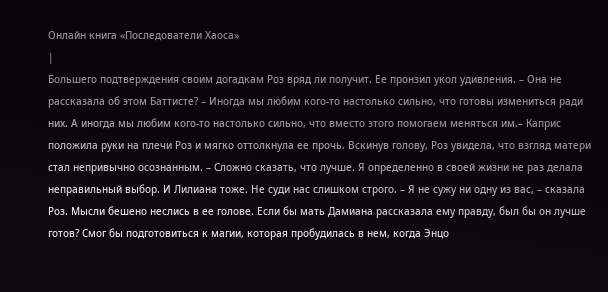Онлайн книга «Последователи Хаоса»
|
Большего подтверждения своим догадкам Роз вряд ли получит. Ее пронзил укол удивления. – Она не рассказала об этом Баттисте? – Иногда мы любим кого-то настолько сильно, что готовы измениться ради них. А иногда мы любим кого-то настолько сильно, что вместо этого помогаем меняться им.– Каприс положила руки на плечи Роз и мягко оттолкнула ее прочь. Вскинув голову, Роз увидела, что взгляд матери стал непривычно осознанным. – Сложно сказать, что лучше. Я определенно в своей жизни не раз делала неправильный выбор. И Лилиана тоже. Не суди нас слишком строго. – Я не сужу ни одну из вас, – сказала Роз. Мысли бешено неслись в ее голове. Если бы мать Дамиана рассказала ему правду, был бы он лучше готов? Смог бы подготовиться к магии, которая пробудилась в нем, когда Энцо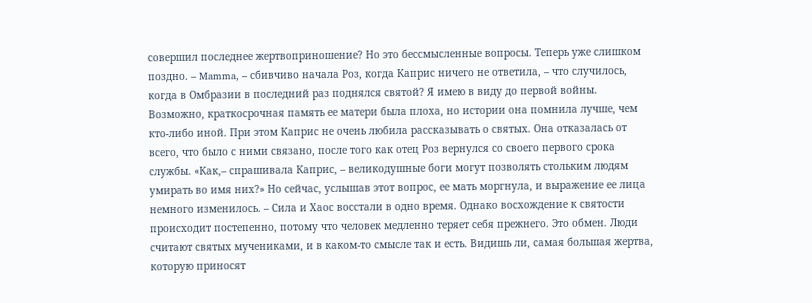совершил последнее жертвоприношение? Но это бессмысленные вопросы. Теперь уже слишком поздно. – Mamma, – сбивчиво начала Роз, когда Каприс ничего не ответила, – что случилось, когда в Омбразии в последний раз поднялся святой? Я имею в виду до первой войны. Возможно, краткосрочная память ее матери была плоха, но истории она помнила лучше, чем кто-либо иной. При этом Каприс не очень любила рассказывать о святых. Она отказалась от всего, что было с ними связано, после того как отец Роз вернулся со своего первого срока службы. «Как,– спрашивала Каприс, – великодушные боги могут позволять стольким людям умирать во имя них?» Но сейчас, услышав этот вопрос, ее мать моргнула, и выражение ее лица немного изменилось. – Сила и Хаос восстали в одно время. Однако восхождение к святости происходит постепенно, потому что человек медленно теряет себя прежнего. Это обмен. Люди считают святых мучениками, и в каком-то смысле так и есть. Видишь ли, самая большая жертва, которую приносят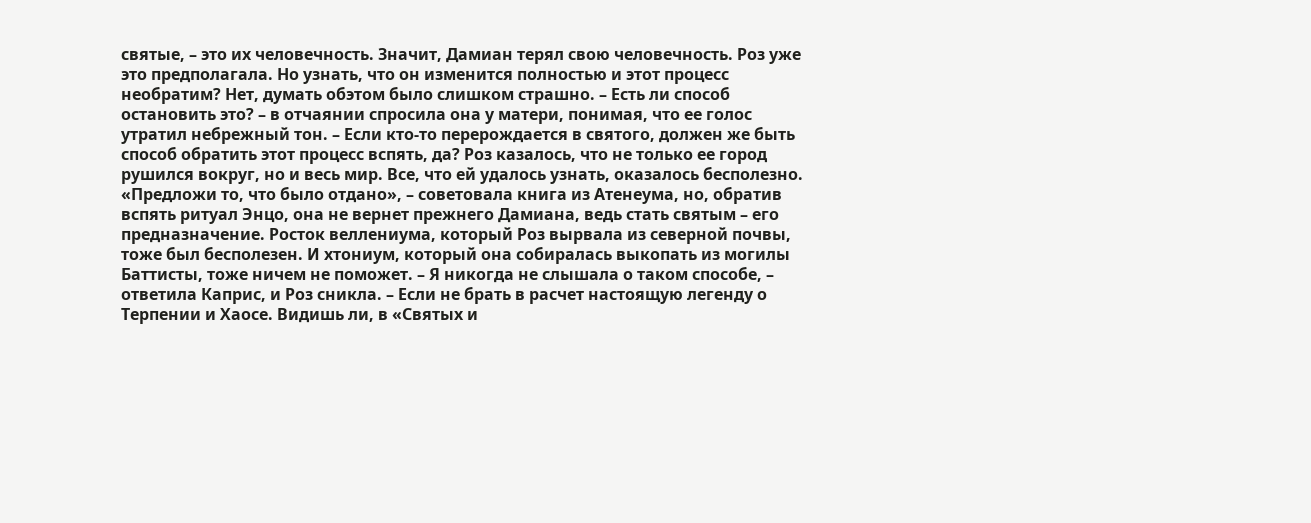святые, – это их человечность. Значит, Дамиан терял свою человечность. Роз уже это предполагала. Но узнать, что он изменится полностью и этот процесс необратим? Нет, думать обэтом было слишком страшно. – Есть ли способ остановить это? – в отчаянии спросила она у матери, понимая, что ее голос утратил небрежный тон. – Если кто-то перерождается в святого, должен же быть способ обратить этот процесс вспять, да? Роз казалось, что не только ее город рушился вокруг, но и весь мир. Все, что ей удалось узнать, оказалось бесполезно. «Предложи то, что было отдано», – советовала книга из Атенеума, но, обратив вспять ритуал Энцо, она не вернет прежнего Дамиана, ведь стать святым – его предназначение. Росток веллениума, который Роз вырвала из северной почвы, тоже был бесполезен. И хтониум, который она собиралась выкопать из могилы Баттисты, тоже ничем не поможет. – Я никогда не слышала о таком способе, – ответила Каприс, и Роз сникла. – Если не брать в расчет настоящую легенду о Терпении и Хаосе. Видишь ли, в «Святых и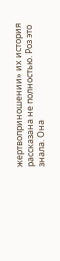жертвоприношении» их история рассказана не полностью. Роз это знала. Она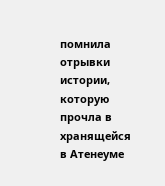помнила отрывки истории, которую прочла в хранящейся в Атенеуме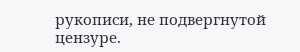рукописи, не подвергнутой цензуре.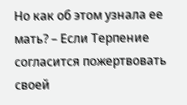Но как об этом узнала ее мать? – Если Терпение согласится пожертвовать своей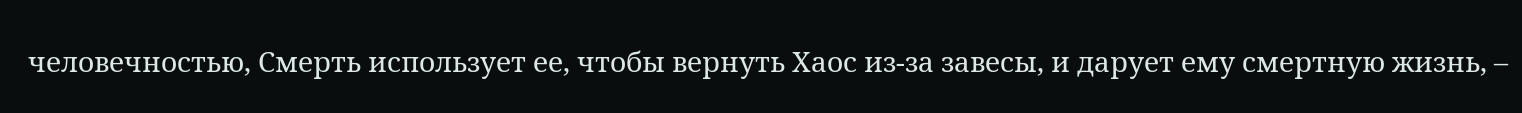человечностью, Смерть использует ее, чтобы вернуть Хаос из-за завесы, и дарует ему смертную жизнь, –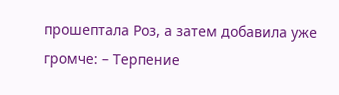прошептала Роз, а затем добавила уже громче: – Терпение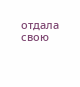отдала свою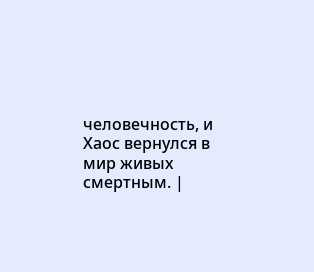человечность, и Хаос вернулся в мир живых смертным. |